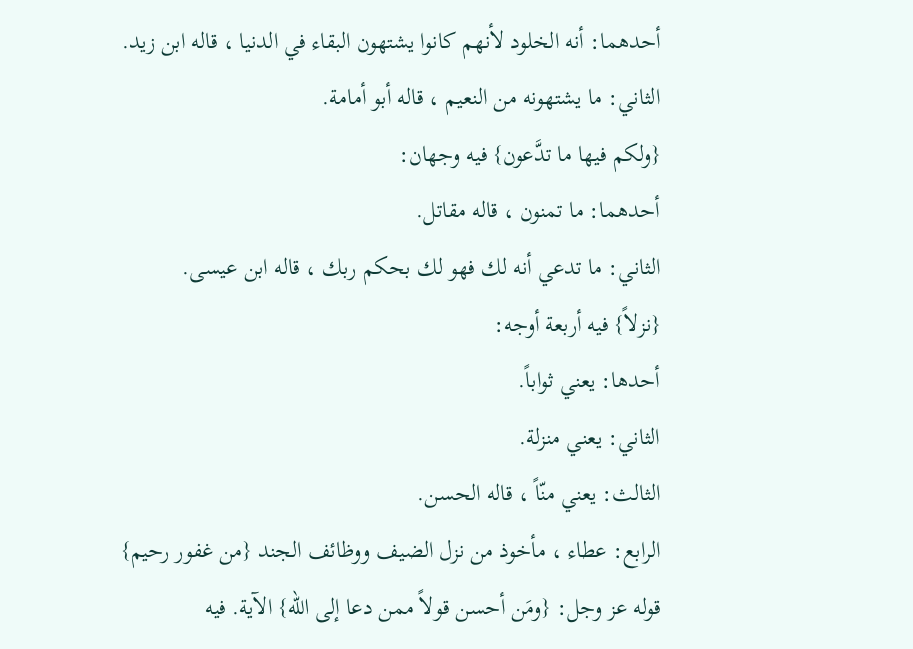أحدهما: أنه الخلود لأنهم كانوا يشتهون البقاء في الدنيا ، قاله ابن زيد.
الثاني: ما يشتهونه من النعيم ، قاله أبو أمامة.
{ولكم فيها ما تدَّعون} فيه وجهان:
أحدهما: ما تمنون ، قاله مقاتل.
الثاني: ما تدعي أنه لك فهو لك بحكم ربك ، قاله ابن عيسى.
{نزلاً} فيه أربعة أوجه:
أحدها: يعني ثواباً.
الثاني: يعني منزلة.
الثالث: يعني منّاً ، قاله الحسن.
الرابع: عطاء ، مأخوذ من نزل الضيف ووظائف الجند {من غفور رحيم}
قوله عز وجل: {ومَن أحسن قولاً ممن دعا إلى الله} الآية. فيه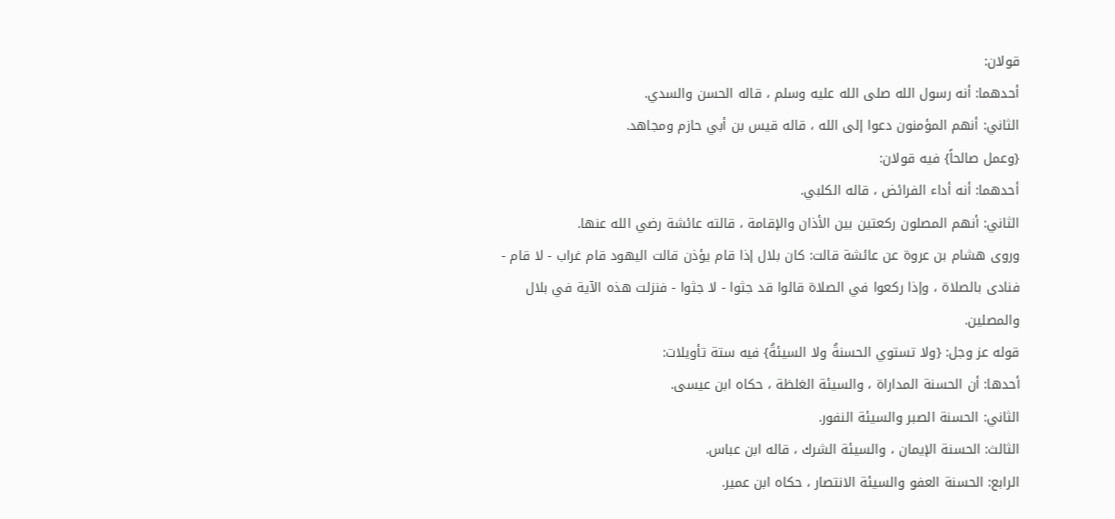قولان:
أحدهما: أنه رسول الله صلى الله عليه وسلم ، قاله الحسن والسدي.
الثاني: أنهم المؤمنون دعوا إلى الله ، قاله قيس بن أبي حازم ومجاهد.
{وعمل صالحاً} فيه قولان:
أحدهما: أنه أداء الفرائض ، قاله الكلبي.
الثاني: أنهم المصلون ركعتين بين الأذان والإقامة ، قالته عائشة رضي الله عنها.
وروى هشام بن عروة عن عائشة قالت: كان بلال إذا قام يؤذن قالت اليهود قام غراب - لا قام - فنادى بالصلاة ، وإذا ركعوا في الصلاة قالوا قد جثوا - لا جثوا - فنزلت هذه الآية في بلال والمصلين.
قوله عز وجل: {ولا تستوي الحسنةُ ولا السيئةُ} فيه ستة تأويلات:
أحدها: أن الحسنة المداراة ، والسيئة الغلظة ، حكاه ابن عيسى.
الثاني: الحسنة الصبر والسيئة النفور.
الثالث: الحسنة الإيمان ، والسيئة الشرك ، قاله ابن عباس.
الرابع: الحسنة العفو والسيئة الانتصار ، حكاه ابن عمير.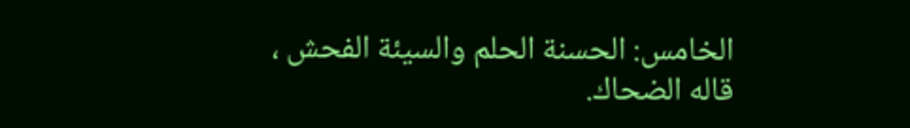الخامس: الحسنة الحلم والسيئة الفحش ، قاله الضحاك.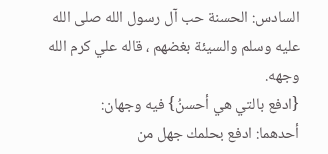السادس: الحسنة حب آل رسول الله صلى الله عليه وسلم والسيئة بغضهم ، قاله علي كرم الله وجهه.
{ادفع بالتي هي أحسنُ} فيه وجهان:
أحدهما: ادفع بحلمك جهل من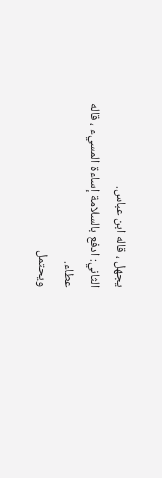يجهل ، قاله ابن عباس.
الثاني: ادفع بالسلامة إساءة المسيء ، قاله عطاء.
ويحتمل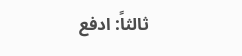ثالثاً: ادفع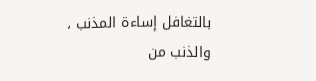بالتغافل إساءة المذنب ، والذنب من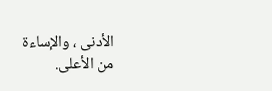الأدنى ، والإساءة من الأعلى.